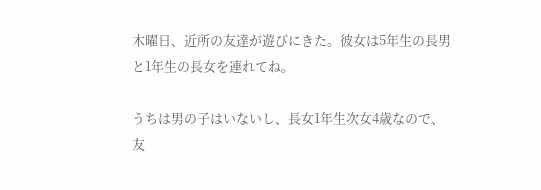木曜日、近所の友達が遊びにきた。彼女は5年生の長男と1年生の長女を連れてね。

うちは男の子はいないし、長女1年生次女4歳なので、友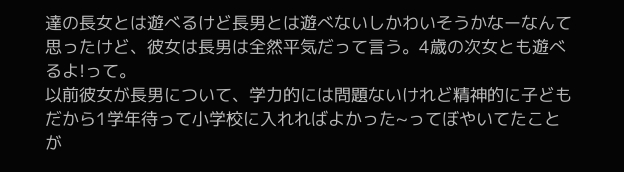達の長女とは遊べるけど長男とは遊べないしかわいそうかなーなんて思ったけど、彼女は長男は全然平気だって言う。4歳の次女とも遊べるよ!って。
以前彼女が長男について、学力的には問題ないけれど精神的に子どもだから1学年待って小学校に入れればよかった~ってぼやいてたことが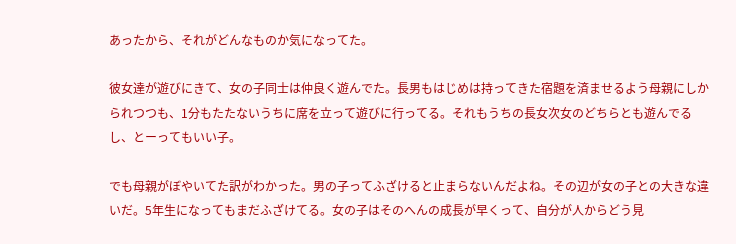あったから、それがどんなものか気になってた。

彼女達が遊びにきて、女の子同士は仲良く遊んでた。長男もはじめは持ってきた宿題を済ませるよう母親にしかられつつも、1分もたたないうちに席を立って遊びに行ってる。それもうちの長女次女のどちらとも遊んでるし、とーってもいい子。

でも母親がぼやいてた訳がわかった。男の子ってふざけると止まらないんだよね。その辺が女の子との大きな違いだ。5年生になってもまだふざけてる。女の子はそのへんの成長が早くって、自分が人からどう見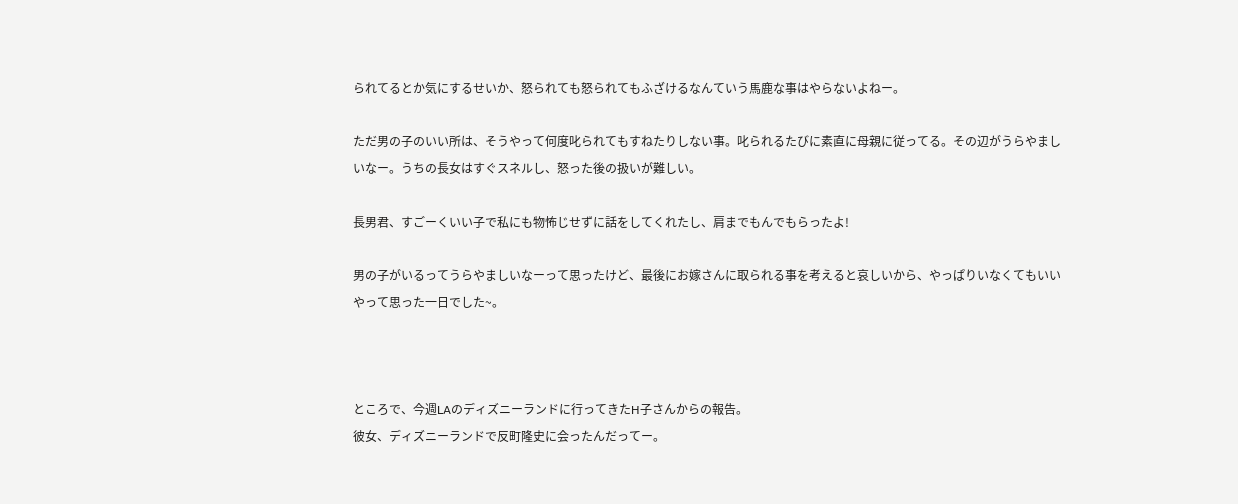られてるとか気にするせいか、怒られても怒られてもふざけるなんていう馬鹿な事はやらないよねー。

ただ男の子のいい所は、そうやって何度叱られてもすねたりしない事。叱られるたびに素直に母親に従ってる。その辺がうらやましいなー。うちの長女はすぐスネルし、怒った後の扱いが難しい。

長男君、すごーくいい子で私にも物怖じせずに話をしてくれたし、肩までもんでもらったよ!

男の子がいるってうらやましいなーって思ったけど、最後にお嫁さんに取られる事を考えると哀しいから、やっぱりいなくてもいいやって思った一日でした~。



ところで、今週LAのディズニーランドに行ってきたH子さんからの報告。
彼女、ディズニーランドで反町隆史に会ったんだってー。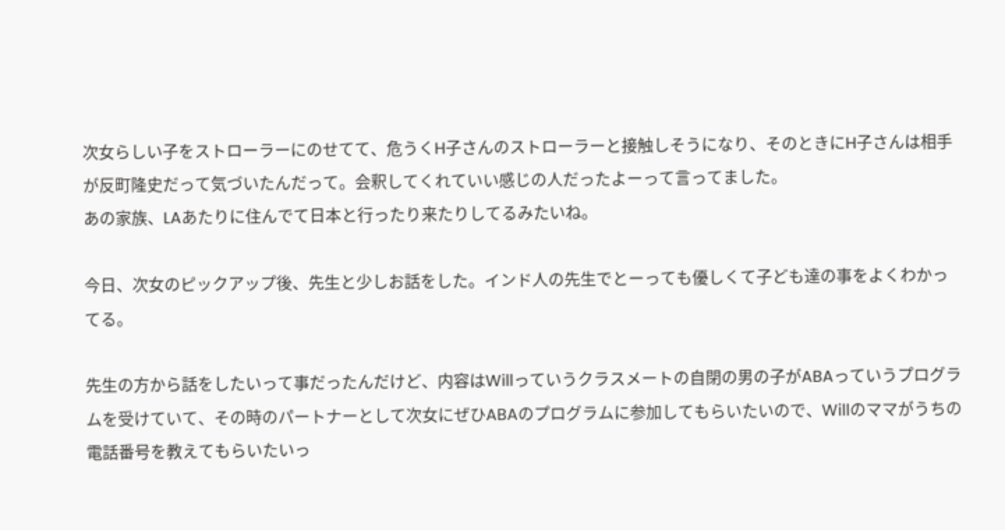次女らしい子をストローラーにのせてて、危うくH子さんのストローラーと接触しそうになり、そのときにH子さんは相手が反町隆史だって気づいたんだって。会釈してくれていい感じの人だったよーって言ってました。
あの家族、LAあたりに住んでて日本と行ったり来たりしてるみたいね。

今日、次女のピックアップ後、先生と少しお話をした。インド人の先生でとーっても優しくて子ども達の事をよくわかってる。

先生の方から話をしたいって事だったんだけど、内容はWillっていうクラスメートの自閉の男の子がABAっていうプログラムを受けていて、その時のパートナーとして次女にぜひABAのプログラムに参加してもらいたいので、Willのママがうちの電話番号を教えてもらいたいっ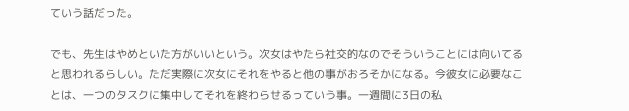ていう話だった。

でも、先生はやめといた方がいいという。次女はやたら社交的なのでそういうことには向いてると思われるらしい。ただ実際に次女にそれをやると他の事がおろそかになる。今彼女に必要なことは、一つのタスクに集中してそれを終わらせるっていう事。一週間に3日の私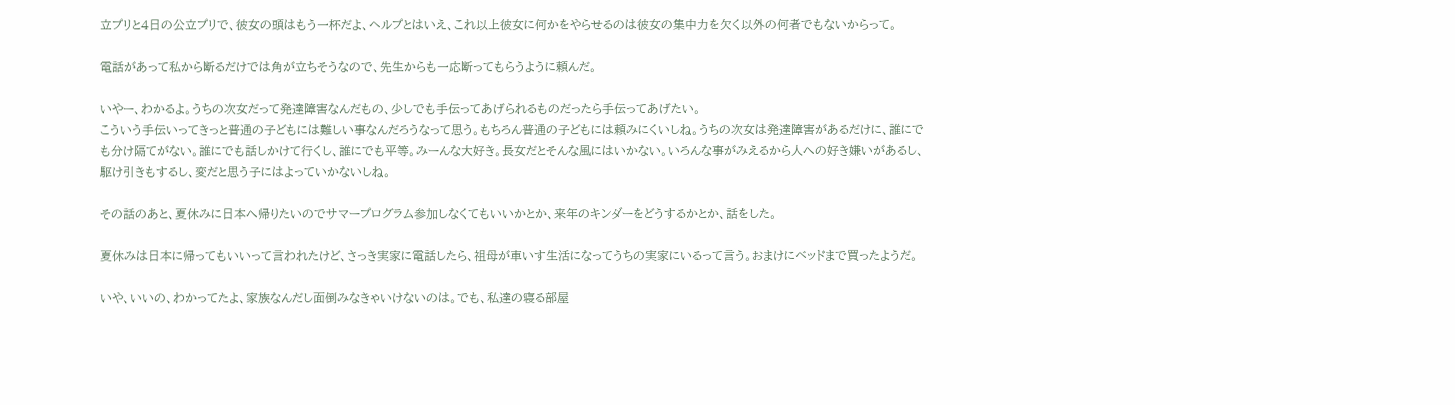立プリと4日の公立プリで、彼女の頭はもう一杯だよ、ヘルプとはいえ、これ以上彼女に何かをやらせるのは彼女の集中力を欠く以外の何者でもないからって。

電話があって私から断るだけでは角が立ちそうなので、先生からも一応断ってもらうように頼んだ。

いやー、わかるよ。うちの次女だって発達障害なんだもの、少しでも手伝ってあげられるものだったら手伝ってあげたい。
こういう手伝いってきっと普通の子どもには難しい事なんだろうなって思う。もちろん普通の子どもには頼みにくいしね。うちの次女は発達障害があるだけに、誰にでも分け隔てがない。誰にでも話しかけて行くし、誰にでも平等。みーんな大好き。長女だとそんな風にはいかない。いろんな事がみえるから人への好き嫌いがあるし、駆け引きもするし、変だと思う子にはよっていかないしね。

その話のあと、夏休みに日本へ帰りたいのでサマープログラム参加しなくてもいいかとか、来年のキンダーをどうするかとか、話をした。

夏休みは日本に帰ってもいいって言われたけど、さっき実家に電話したら、祖母が車いす生活になってうちの実家にいるって言う。おまけにベッドまで買ったようだ。

いや、いいの、わかってたよ、家族なんだし面倒みなきゃいけないのは。でも、私達の寝る部屋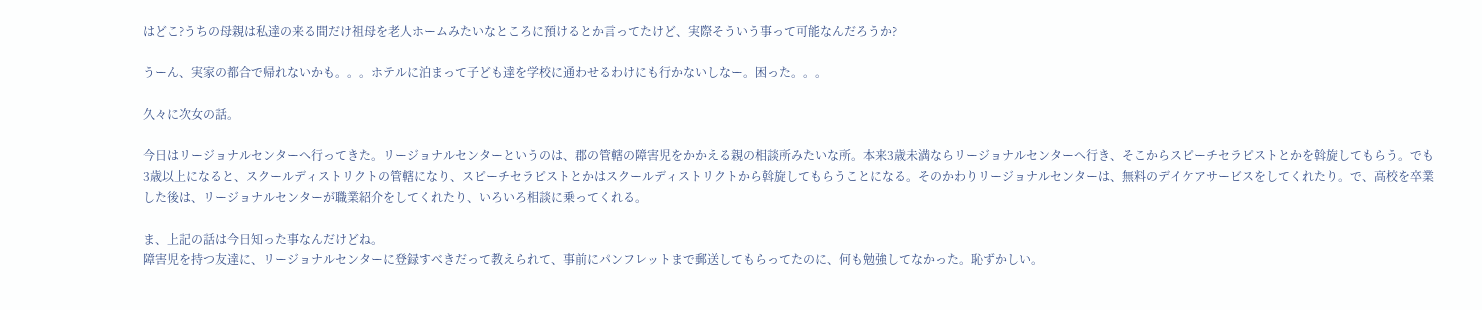はどこ?うちの母親は私達の来る間だけ祖母を老人ホームみたいなところに預けるとか言ってたけど、実際そういう事って可能なんだろうか?

うーん、実家の都合で帰れないかも。。。ホテルに泊まって子ども達を学校に通わせるわけにも行かないしなー。困った。。。

久々に次女の話。

今日はリージョナルセンターへ行ってきた。リージョナルセンターというのは、郡の管轄の障害児をかかえる親の相談所みたいな所。本来3歳未満ならリージョナルセンターへ行き、そこからスピーチセラピストとかを斡旋してもらう。でも3歳以上になると、スクールディストリクトの管轄になり、スピーチセラピストとかはスクールディストリクトから斡旋してもらうことになる。そのかわりリージョナルセンターは、無料のデイケアサービスをしてくれたり。で、高校を卒業した後は、リージョナルセンターが職業紹介をしてくれたり、いろいろ相談に乗ってくれる。

ま、上記の話は今日知った事なんだけどね。
障害児を持つ友達に、リージョナルセンターに登録すべきだって教えられて、事前にパンフレットまで郵送してもらってたのに、何も勉強してなかった。恥ずかしい。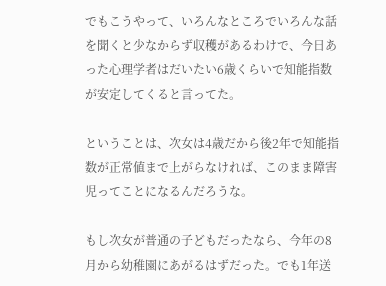でもこうやって、いろんなところでいろんな話を聞くと少なからず収穫があるわけで、今日あった心理学者はだいたい6歳くらいで知能指数が安定してくると言ってた。

ということは、次女は4歳だから後2年で知能指数が正常値まで上がらなければ、このまま障害児ってことになるんだろうな。

もし次女が普通の子どもだったなら、今年の8月から幼稚園にあがるはずだった。でも1年送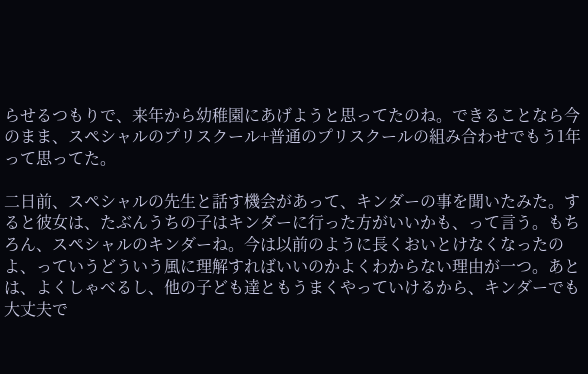らせるつもりで、来年から幼稚園にあげようと思ってたのね。できることなら今のまま、スペシャルのプリスクール+普通のプリスクールの組み合わせでもう1年って思ってた。

二日前、スペシャルの先生と話す機会があって、キンダーの事を聞いたみた。すると彼女は、たぶんうちの子はキンダーに行った方がいいかも、って言う。もちろん、スペシャルのキンダーね。今は以前のように長くおいとけなくなったのよ、っていうどういう風に理解すればいいのかよくわからない理由が一つ。あとは、よくしゃべるし、他の子ども達ともうまくやっていけるから、キンダーでも大丈夫で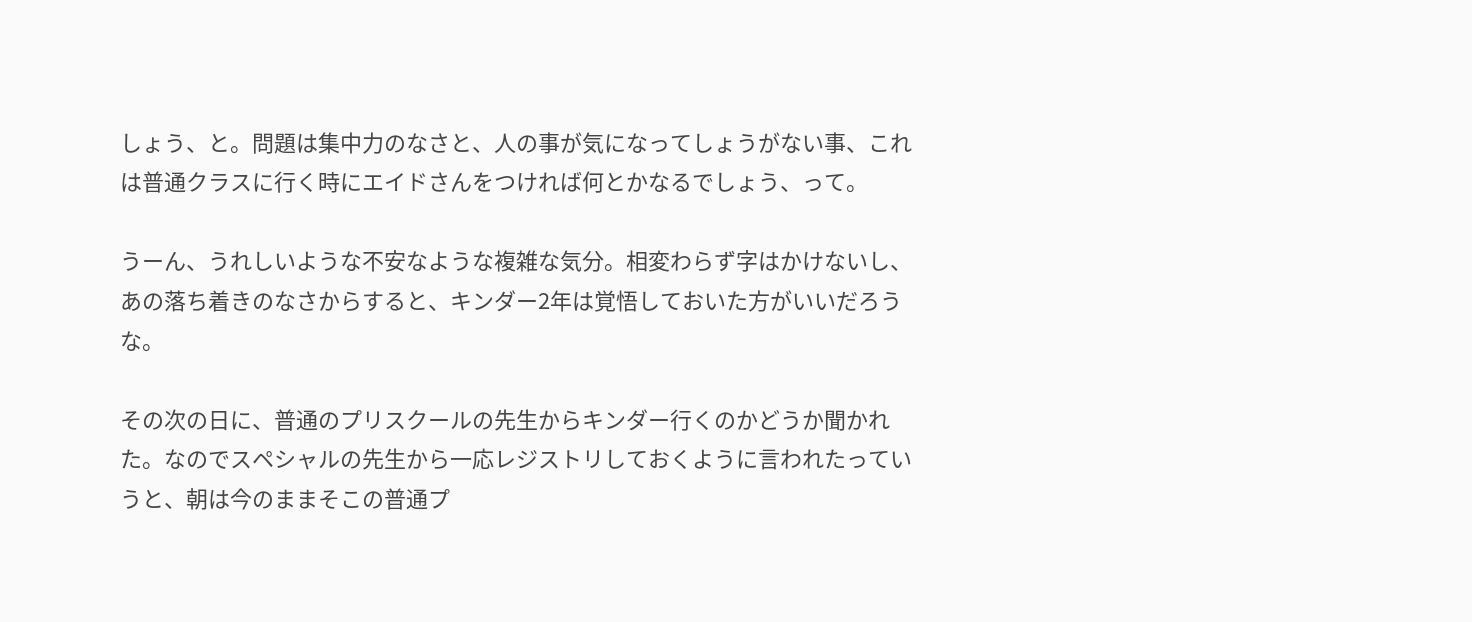しょう、と。問題は集中力のなさと、人の事が気になってしょうがない事、これは普通クラスに行く時にエイドさんをつければ何とかなるでしょう、って。

うーん、うれしいような不安なような複雑な気分。相変わらず字はかけないし、あの落ち着きのなさからすると、キンダー2年は覚悟しておいた方がいいだろうな。

その次の日に、普通のプリスクールの先生からキンダー行くのかどうか聞かれた。なのでスペシャルの先生から一応レジストリしておくように言われたっていうと、朝は今のままそこの普通プ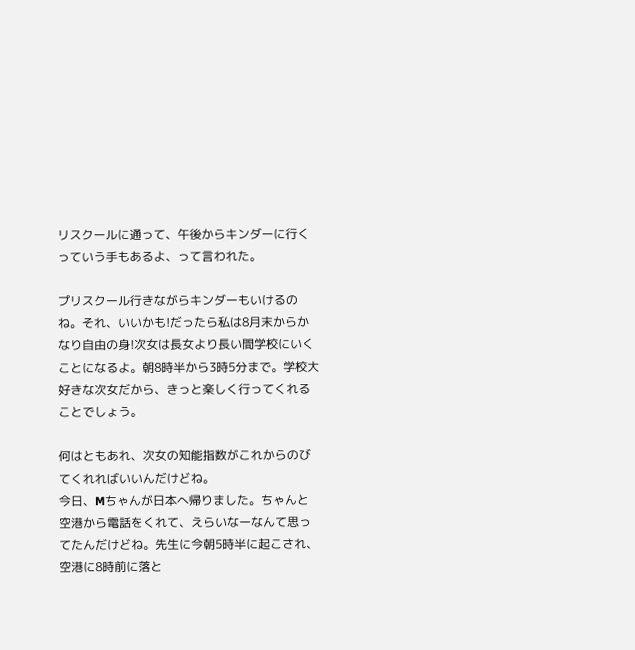リスクールに通って、午後からキンダーに行くっていう手もあるよ、って言われた。

プリスクール行きながらキンダーもいけるのね。それ、いいかも!だったら私は8月末からかなり自由の身!次女は長女より長い間学校にいくことになるよ。朝8時半から3時5分まで。学校大好きな次女だから、きっと楽しく行ってくれることでしょう。

何はともあれ、次女の知能指数がこれからのびてくれればいいんだけどね。
今日、Mちゃんが日本へ帰りました。ちゃんと空港から電話をくれて、えらいなーなんて思ってたんだけどね。先生に今朝5時半に起こされ、空港に8時前に落と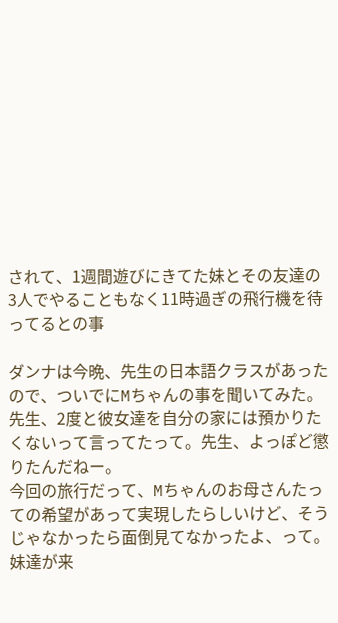されて、1週間遊びにきてた妹とその友達の3人でやることもなく11時過ぎの飛行機を待ってるとの事

ダンナは今晩、先生の日本語クラスがあったので、ついでにMちゃんの事を聞いてみた。先生、2度と彼女達を自分の家には預かりたくないって言ってたって。先生、よっぽど懲りたんだねー。
今回の旅行だって、Mちゃんのお母さんたっての希望があって実現したらしいけど、そうじゃなかったら面倒見てなかったよ、って。妹達が来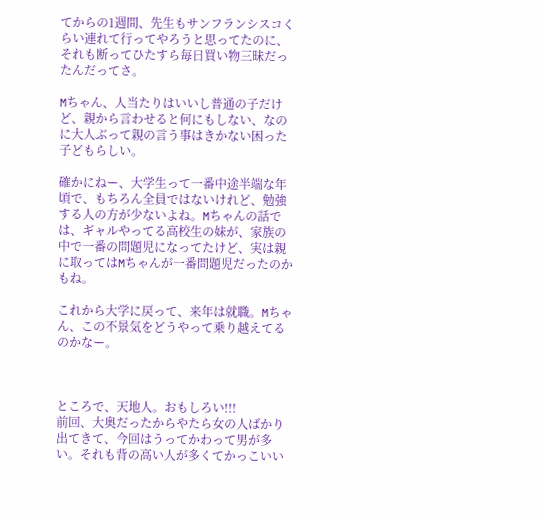てからの1週間、先生もサンフランシスコくらい連れて行ってやろうと思ってたのに、それも断ってひたすら毎日買い物三昧だったんだってさ。

Mちゃん、人当たりはいいし普通の子だけど、親から言わせると何にもしない、なのに大人ぶって親の言う事はきかない困った子どもらしい。

確かにねー、大学生って一番中途半端な年頃で、もちろん全員ではないけれど、勉強する人の方が少ないよね。Mちゃんの話では、ギャルやってる高校生の妹が、家族の中で一番の問題児になってたけど、実は親に取ってはMちゃんが一番問題児だったのかもね。

これから大学に戻って、来年は就職。Mちゃん、この不景気をどうやって乗り越えてるのかなー。



ところで、天地人。おもしろい!!!
前回、大奥だったからやたら女の人ばかり出てきて、今回はうってかわって男が多い。それも背の高い人が多くてかっこいい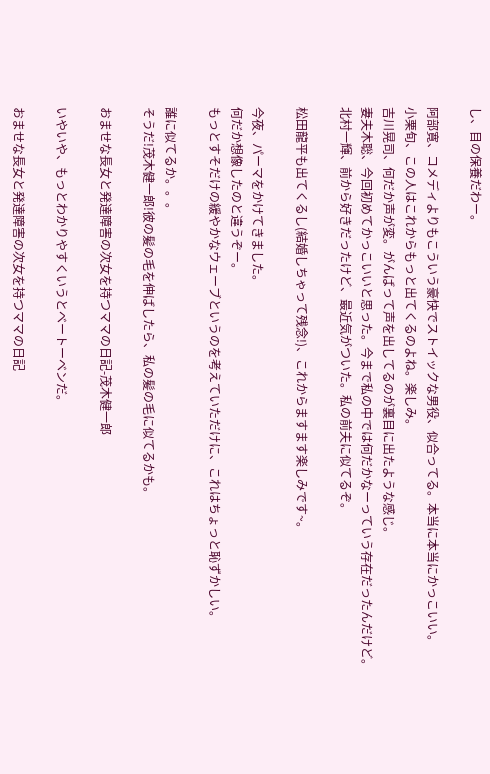し、目の保養だわー。

阿部寛、コメディよりもこういう豪快でストイックな男役、似合ってる。本当に本当にかっこいい。
小栗旬、この人はこれからもっと出てくるのよね。楽しみ。
吉川晃司、何だか声が変。がんばって声を出してるのが裏目に出たような感じ。
妻夫木聡、今回初めてかっこいいと思った。今まで私の中では何だかなーっていう存在だったんだけど。
北村一輝、前から好きだったけど、最近気がついた。私の前夫に似てるぞ。

松田龍平も出てくるし(結婚しちゃって残念!)、これからますます楽しみです~。

今夜、パーマをかけてきました。
何だか想像したのと違うぞー。
もっとすそだけの緩やかなウェーブというのを考えていただけに、これはちょっと恥ずかしい。

誰に似てるか。。。
そうだ!茂木健一郎!彼の髪の毛を伸ばしたら、私の髪の毛に似てるかも。

おませな長女と発達障害の次女を持つママの日記-茂木健一郎

いやいや、もっとわかりやすくいうとベートーベンだ。

おませな長女と発達障害の次女を持つママの日記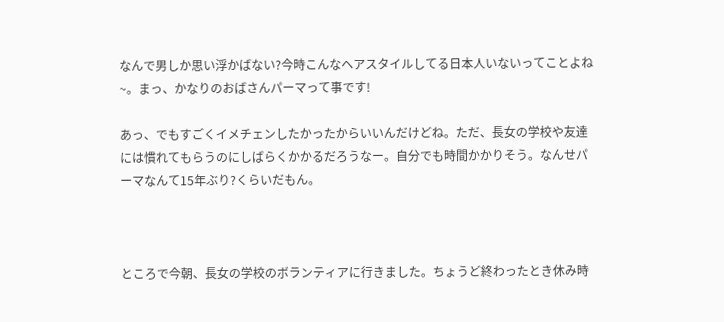なんで男しか思い浮かばない?今時こんなヘアスタイルしてる日本人いないってことよね~。まっ、かなりのおばさんパーマって事です!

あっ、でもすごくイメチェンしたかったからいいんだけどね。ただ、長女の学校や友達には慣れてもらうのにしばらくかかるだろうなー。自分でも時間かかりそう。なんせパーマなんて15年ぶり?くらいだもん。



ところで今朝、長女の学校のボランティアに行きました。ちょうど終わったとき休み時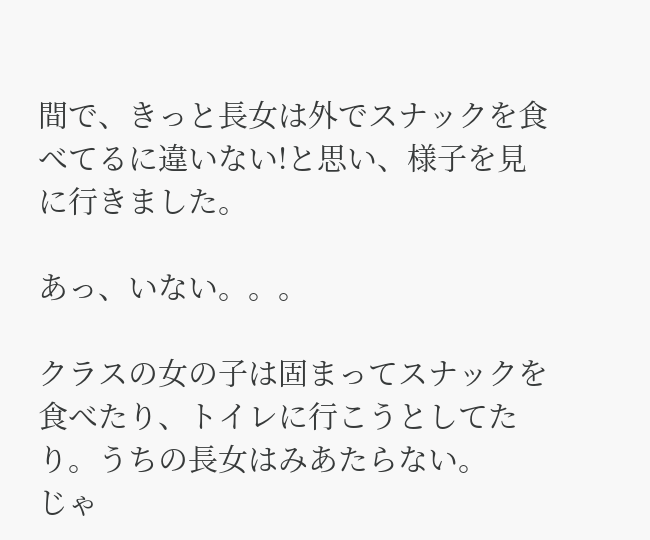間で、きっと長女は外でスナックを食べてるに違いない!と思い、様子を見に行きました。

あっ、いない。。。

クラスの女の子は固まってスナックを食べたり、トイレに行こうとしてたり。うちの長女はみあたらない。
じゃ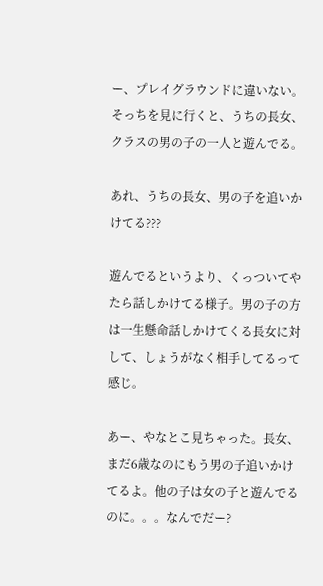ー、プレイグラウンドに違いない。そっちを見に行くと、うちの長女、クラスの男の子の一人と遊んでる。

あれ、うちの長女、男の子を追いかけてる???

遊んでるというより、くっついてやたら話しかけてる様子。男の子の方は一生懸命話しかけてくる長女に対して、しょうがなく相手してるって感じ。

あー、やなとこ見ちゃった。長女、まだ6歳なのにもう男の子追いかけてるよ。他の子は女の子と遊んでるのに。。。なんでだー?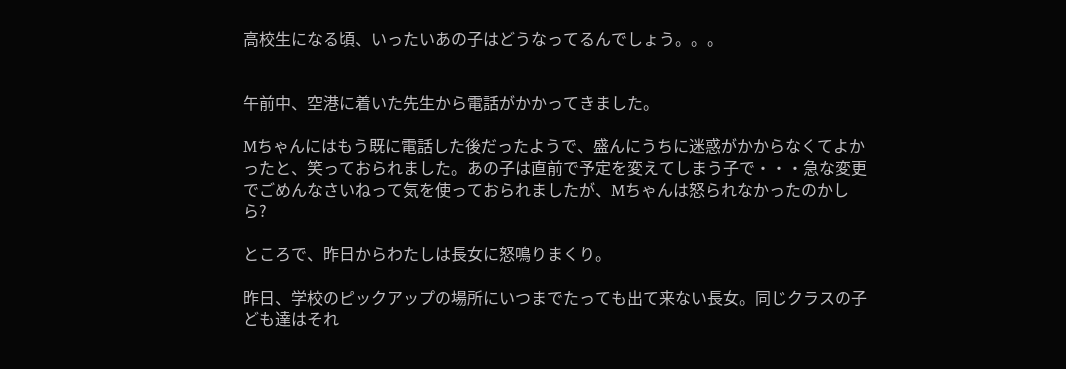高校生になる頃、いったいあの子はどうなってるんでしょう。。。


午前中、空港に着いた先生から電話がかかってきました。

Mちゃんにはもう既に電話した後だったようで、盛んにうちに迷惑がかからなくてよかったと、笑っておられました。あの子は直前で予定を変えてしまう子で・・・急な変更でごめんなさいねって気を使っておられましたが、Mちゃんは怒られなかったのかしら?

ところで、昨日からわたしは長女に怒鳴りまくり。

昨日、学校のピックアップの場所にいつまでたっても出て来ない長女。同じクラスの子ども達はそれ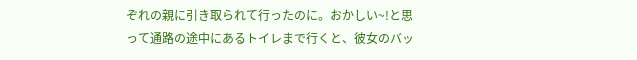ぞれの親に引き取られて行ったのに。おかしい~!と思って通路の途中にあるトイレまで行くと、彼女のバッ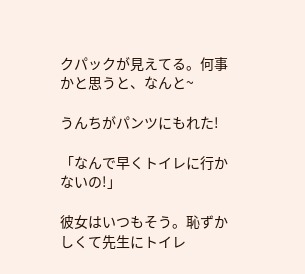クパックが見えてる。何事かと思うと、なんと~

うんちがパンツにもれた!

「なんで早くトイレに行かないの!」

彼女はいつもそう。恥ずかしくて先生にトイレ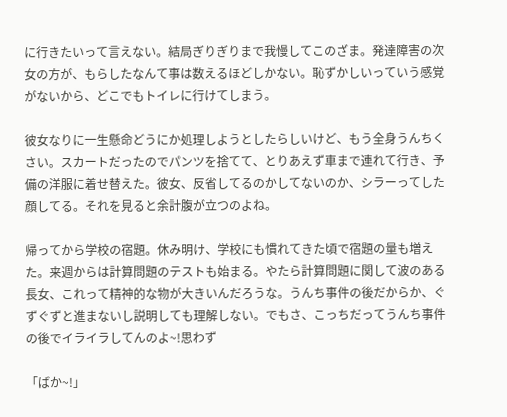に行きたいって言えない。結局ぎりぎりまで我慢してこのざま。発達障害の次女の方が、もらしたなんて事は数えるほどしかない。恥ずかしいっていう感覚がないから、どこでもトイレに行けてしまう。

彼女なりに一生懸命どうにか処理しようとしたらしいけど、もう全身うんちくさい。スカートだったのでパンツを捨てて、とりあえず車まで連れて行き、予備の洋服に着せ替えた。彼女、反省してるのかしてないのか、シラーってした顔してる。それを見ると余計腹が立つのよね。

帰ってから学校の宿題。休み明け、学校にも慣れてきた頃で宿題の量も増えた。来週からは計算問題のテストも始まる。やたら計算問題に関して波のある長女、これって精神的な物が大きいんだろうな。うんち事件の後だからか、ぐずぐずと進まないし説明しても理解しない。でもさ、こっちだってうんち事件の後でイライラしてんのよ~!思わず

「ばか~!」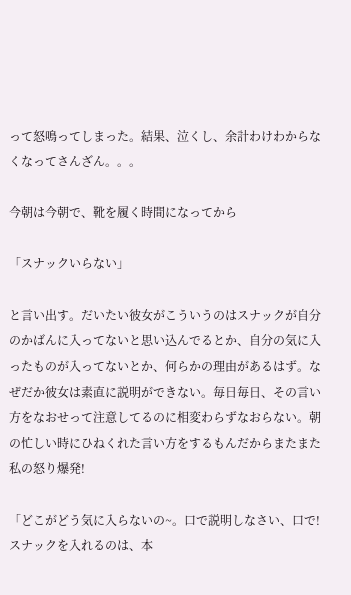って怒鳴ってしまった。結果、泣くし、余計わけわからなくなってさんざん。。。

今朝は今朝で、靴を履く時間になってから

「スナックいらない」

と言い出す。だいたい彼女がこういうのはスナックが自分のかばんに入ってないと思い込んでるとか、自分の気に入ったものが入ってないとか、何らかの理由があるはず。なぜだか彼女は素直に説明ができない。毎日毎日、その言い方をなおせって注意してるのに相変わらずなおらない。朝の忙しい時にひねくれた言い方をするもんだからまたまた私の怒り爆発!

「どこがどう気に入らないの~。口で説明しなさい、口で!スナックを入れるのは、本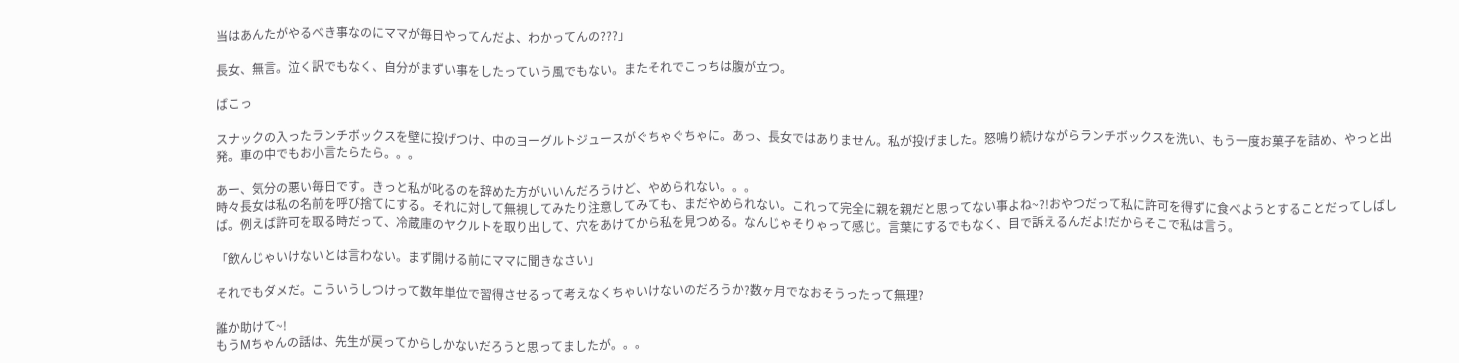当はあんたがやるべき事なのにママが毎日やってんだよ、わかってんの???」

長女、無言。泣く訳でもなく、自分がまずい事をしたっていう風でもない。またそれでこっちは腹が立つ。

ばこっ

スナックの入ったランチボックスを壁に投げつけ、中のヨーグルトジュースがぐちゃぐちゃに。あっ、長女ではありません。私が投げました。怒鳴り続けながらランチボックスを洗い、もう一度お菓子を詰め、やっと出発。車の中でもお小言たらたら。。。

あー、気分の悪い毎日です。きっと私が叱るのを辞めた方がいいんだろうけど、やめられない。。。
時々長女は私の名前を呼び捨てにする。それに対して無視してみたり注意してみても、まだやめられない。これって完全に親を親だと思ってない事よね~?!おやつだって私に許可を得ずに食べようとすることだってしばしば。例えば許可を取る時だって、冷蔵庫のヤクルトを取り出して、穴をあけてから私を見つめる。なんじゃそりゃって感じ。言葉にするでもなく、目で訴えるんだよ!だからそこで私は言う。

「飲んじゃいけないとは言わない。まず開ける前にママに聞きなさい」

それでもダメだ。こういうしつけって数年単位で習得させるって考えなくちゃいけないのだろうか?数ヶ月でなおそうったって無理?

誰か助けて~!
もうMちゃんの話は、先生が戻ってからしかないだろうと思ってましたが。。。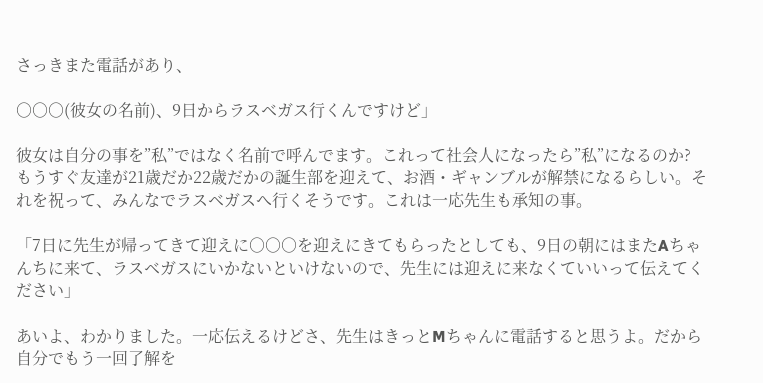さっきまた電話があり、

○○○(彼女の名前)、9日からラスベガス行くんですけど」

彼女は自分の事を”私”ではなく名前で呼んでます。これって社会人になったら”私”になるのか?
もうすぐ友達が21歳だか22歳だかの誕生部を迎えて、お酒・ギャンブルが解禁になるらしい。それを祝って、みんなでラスベガスへ行くそうです。これは一応先生も承知の事。

「7日に先生が帰ってきて迎えに○○○を迎えにきてもらったとしても、9日の朝にはまたAちゃんちに来て、ラスベガスにいかないといけないので、先生には迎えに来なくていいって伝えてください」

あいよ、わかりました。一応伝えるけどさ、先生はきっとMちゃんに電話すると思うよ。だから自分でもう一回了解を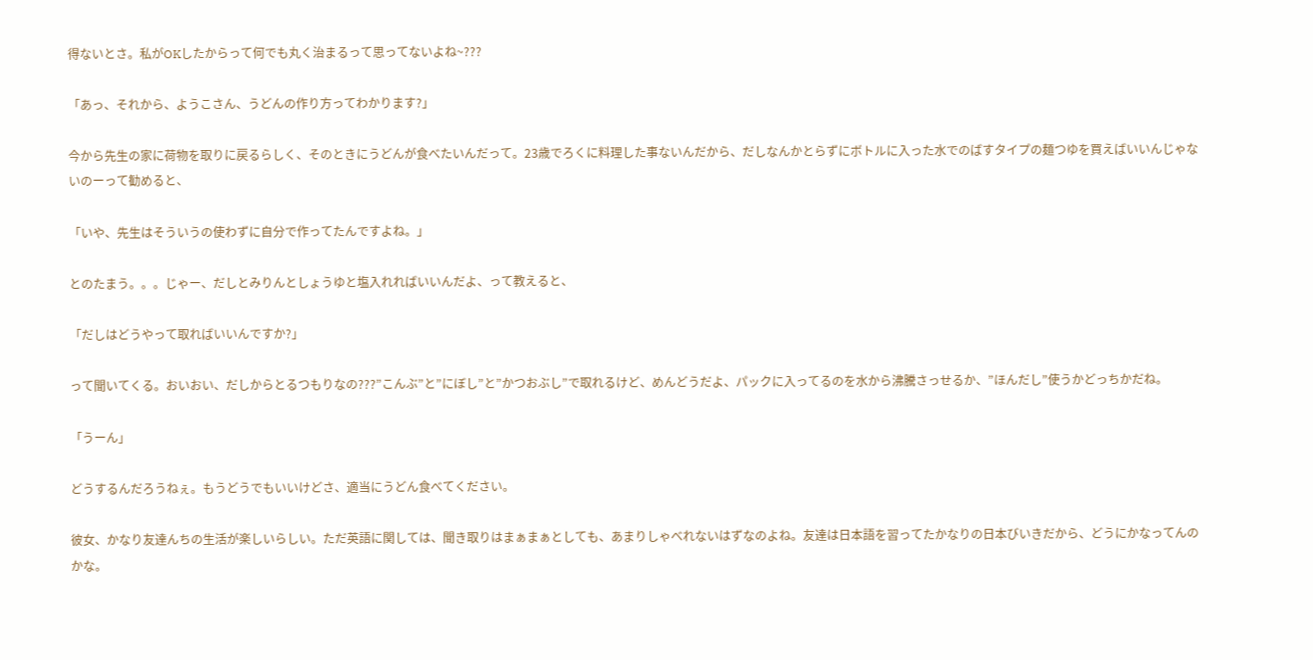得ないとさ。私がOKしたからって何でも丸く治まるって思ってないよね~???

「あっ、それから、ようこさん、うどんの作り方ってわかります?」

今から先生の家に荷物を取りに戻るらしく、そのときにうどんが食べたいんだって。23歳でろくに料理した事ないんだから、だしなんかとらずにボトルに入った水でのばすタイプの麺つゆを買えばいいんじゃないのーって勧めると、

「いや、先生はそういうの使わずに自分で作ってたんですよね。」

とのたまう。。。じゃー、だしとみりんとしょうゆと塩入れればいいんだよ、って教えると、

「だしはどうやって取ればいいんですか?」

って聞いてくる。おいおい、だしからとるつもりなの???”こんぶ”と”にぼし”と”かつおぶし”で取れるけど、めんどうだよ、パックに入ってるのを水から沸騰さっせるか、”ほんだし”使うかどっちかだね。

「うーん」

どうするんだろうねぇ。もうどうでもいいけどさ、適当にうどん食べてください。

彼女、かなり友達んちの生活が楽しいらしい。ただ英語に関しては、聞き取りはまぁまぁとしても、あまりしゃべれないはずなのよね。友達は日本語を習ってたかなりの日本びいきだから、どうにかなってんのかな。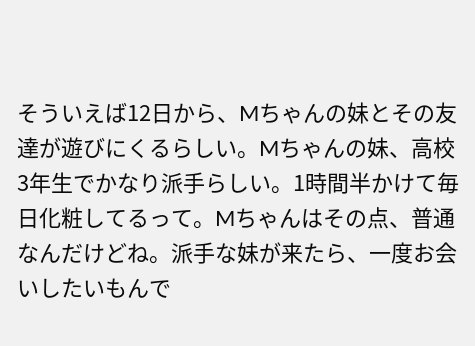そういえば12日から、Mちゃんの妹とその友達が遊びにくるらしい。Mちゃんの妹、高校3年生でかなり派手らしい。1時間半かけて毎日化粧してるって。Mちゃんはその点、普通なんだけどね。派手な妹が来たら、一度お会いしたいもんで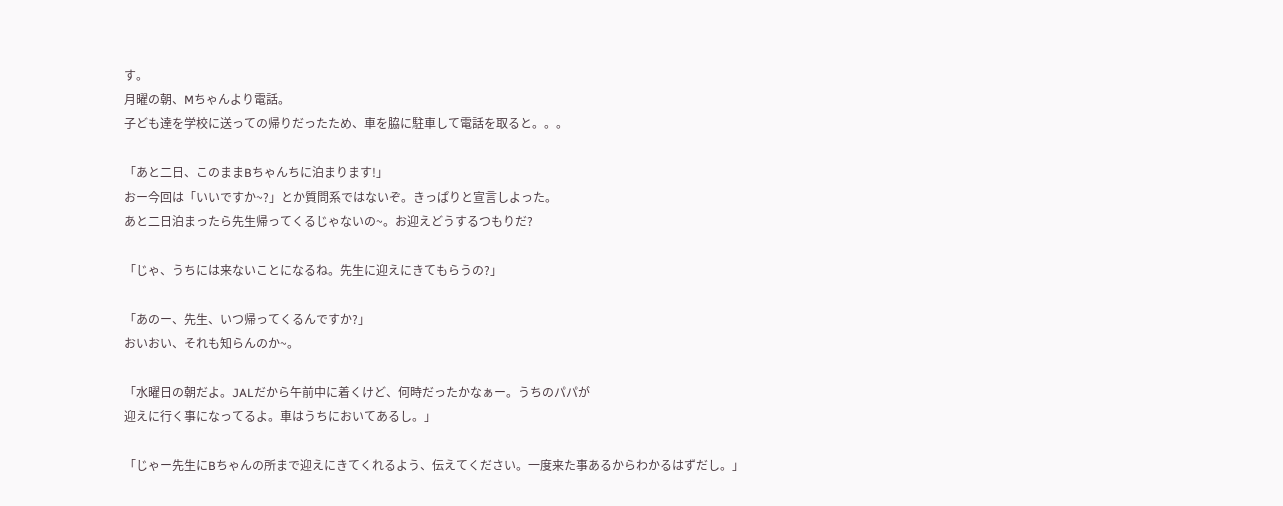す。
月曜の朝、Mちゃんより電話。
子ども達を学校に送っての帰りだったため、車を脇に駐車して電話を取ると。。。

「あと二日、このままBちゃんちに泊まります!」
おー今回は「いいですか~?」とか質問系ではないぞ。きっぱりと宣言しよった。
あと二日泊まったら先生帰ってくるじゃないの~。お迎えどうするつもりだ?

「じゃ、うちには来ないことになるね。先生に迎えにきてもらうの?」

「あのー、先生、いつ帰ってくるんですか?」
おいおい、それも知らんのか~。

「水曜日の朝だよ。JALだから午前中に着くけど、何時だったかなぁー。うちのパパが
迎えに行く事になってるよ。車はうちにおいてあるし。」

「じゃー先生にBちゃんの所まで迎えにきてくれるよう、伝えてください。一度来た事あるからわかるはずだし。」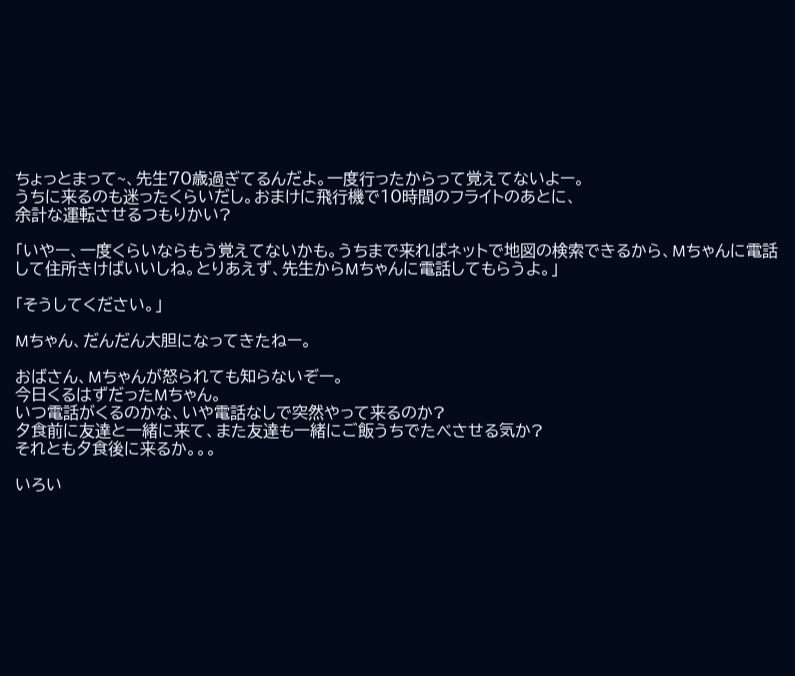ちょっとまって~、先生70歳過ぎてるんだよ。一度行ったからって覚えてないよー。
うちに来るのも迷ったくらいだし。おまけに飛行機で10時間のフライトのあとに、
余計な運転させるつもりかい?

「いやー、一度くらいならもう覚えてないかも。うちまで来ればネットで地図の検索できるから、Mちゃんに電話して住所きけばいいしね。とりあえず、先生からMちゃんに電話してもらうよ。」

「そうしてください。」

Mちゃん、だんだん大胆になってきたねー。

おばさん、Mちゃんが怒られても知らないぞー。
今日くるはずだったMちゃん。
いつ電話がくるのかな、いや電話なしで突然やって来るのか?
夕食前に友達と一緒に来て、また友達も一緒にご飯うちでたべさせる気か?
それとも夕食後に来るか。。。

いろい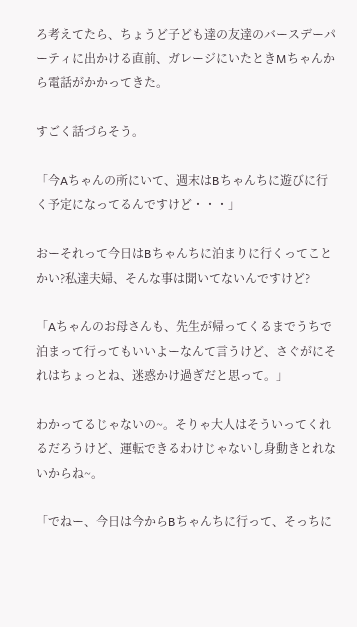ろ考えてたら、ちょうど子ども達の友達のバースデーパーティに出かける直前、ガレージにいたときMちゃんから電話がかかってきた。

すごく話づらそう。

「今Aちゃんの所にいて、週末はBちゃんちに遊びに行く予定になってるんですけど・・・」

おーそれって今日はBちゃんちに泊まりに行くってことかい?私達夫婦、そんな事は聞いてないんですけど?

「Aちゃんのお母さんも、先生が帰ってくるまでうちで泊まって行ってもいいよーなんて言うけど、さぐがにそれはちょっとね、迷惑かけ過ぎだと思って。」

わかってるじゃないの~。そりゃ大人はそういってくれるだろうけど、運転できるわけじゃないし身動きとれないからね~。

「でねー、今日は今からBちゃんちに行って、そっちに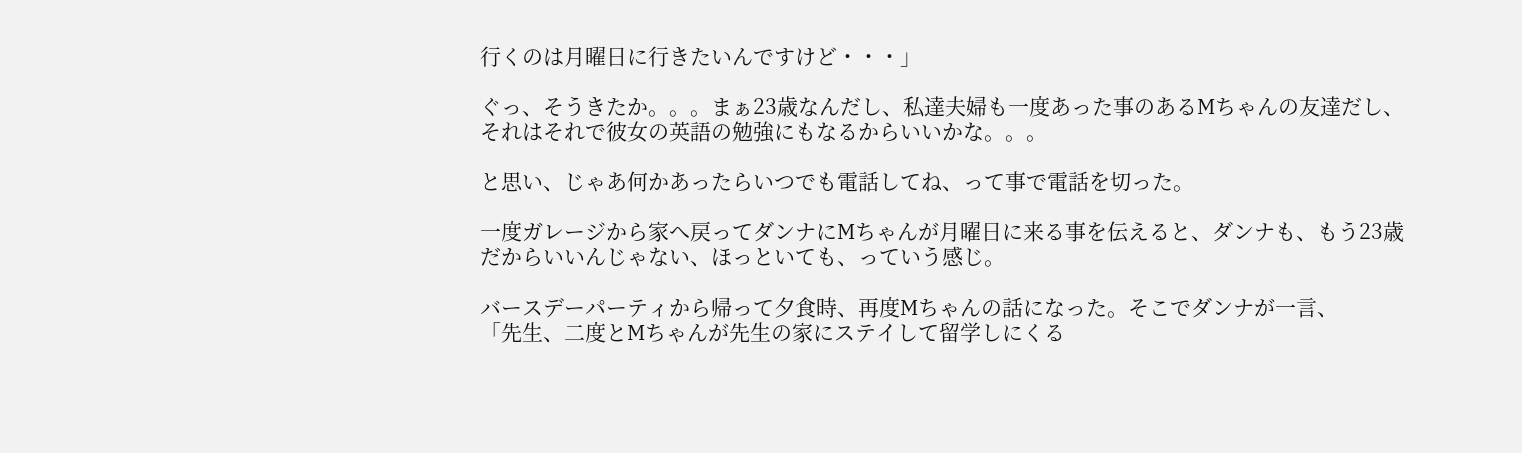行くのは月曜日に行きたいんですけど・・・」

ぐっ、そうきたか。。。まぁ23歳なんだし、私達夫婦も一度あった事のあるMちゃんの友達だし、それはそれで彼女の英語の勉強にもなるからいいかな。。。

と思い、じゃあ何かあったらいつでも電話してね、って事で電話を切った。

一度ガレージから家へ戻ってダンナにMちゃんが月曜日に来る事を伝えると、ダンナも、もう23歳だからいいんじゃない、ほっといても、っていう感じ。

バースデーパーティから帰って夕食時、再度Mちゃんの話になった。そこでダンナが一言、
「先生、二度とMちゃんが先生の家にステイして留学しにくる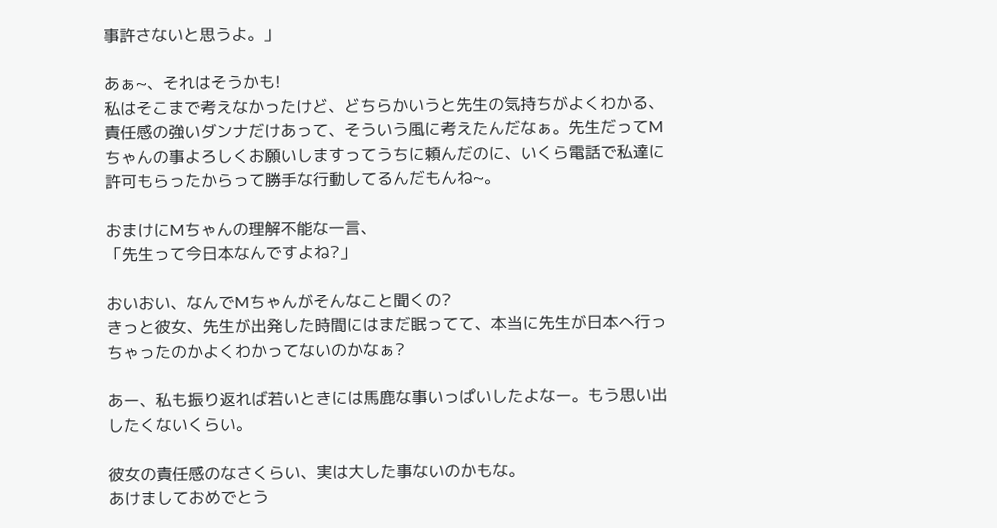事許さないと思うよ。」

あぁ~、それはそうかも!
私はそこまで考えなかったけど、どちらかいうと先生の気持ちがよくわかる、責任感の強いダンナだけあって、そういう風に考えたんだなぁ。先生だってMちゃんの事よろしくお願いしますってうちに頼んだのに、いくら電話で私達に許可もらったからって勝手な行動してるんだもんね~。

おまけにMちゃんの理解不能な一言、
「先生って今日本なんですよね?」

おいおい、なんでMちゃんがそんなこと聞くの?
きっと彼女、先生が出発した時間にはまだ眠ってて、本当に先生が日本へ行っちゃったのかよくわかってないのかなぁ?

あー、私も振り返れば若いときには馬鹿な事いっぱいしたよなー。もう思い出したくないくらい。

彼女の責任感のなさくらい、実は大した事ないのかもな。
あけましておめでとう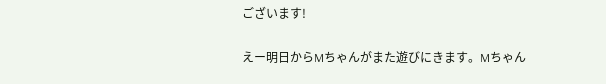ございます!

えー明日からMちゃんがまた遊びにきます。Mちゃん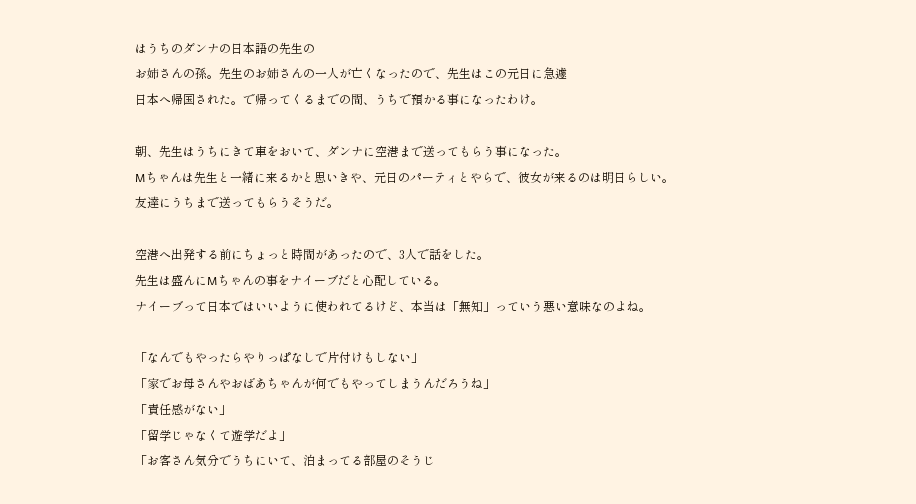はうちのダンナの日本語の先生の
お姉さんの孫。先生のお姉さんの一人が亡くなったので、先生はこの元日に急遽
日本へ帰国された。で帰ってくるまでの間、うちで預かる事になったわけ。

朝、先生はうちにきて車をおいて、ダンナに空港まで送ってもらう事になった。
Mちゃんは先生と一緒に来るかと思いきや、元日のパーティとやらで、彼女が来るのは明日らしい。
友達にうちまで送ってもらうそうだ。

空港へ出発する前にちょっと時間があったので、3人で話をした。
先生は盛んにMちゃんの事をナイーブだと心配している。
ナイーブって日本ではいいように使われてるけど、本当は「無知」っていう悪い意味なのよね。

「なんでもやったらやりっぱなしで片付けもしない」
「家でお母さんやおばあちゃんが何でもやってしまうんだろうね」
「責任感がない」
「留学じゃなくて遊学だよ」
「お客さん気分でうちにいて、泊まってる部屋のそうじ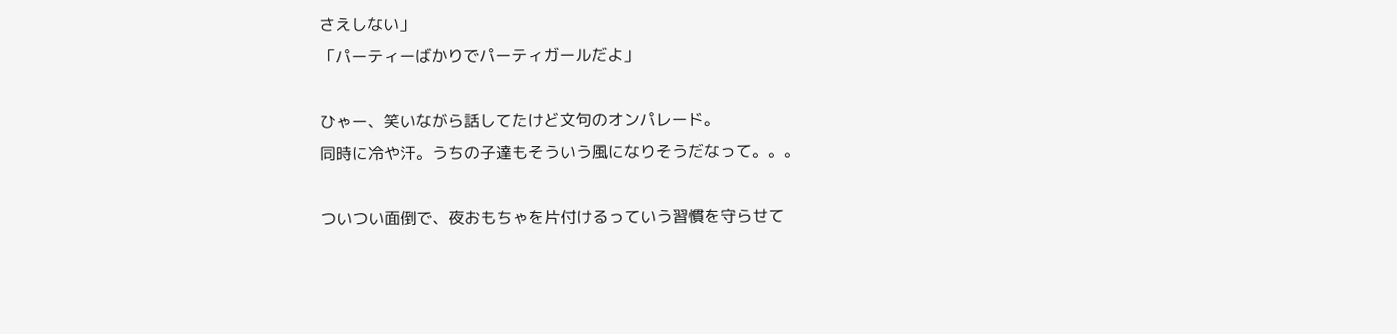さえしない」
「パーティーばかりでパーティガールだよ」

ひゃー、笑いながら話してたけど文句のオンパレード。
同時に冷や汗。うちの子達もそういう風になりそうだなって。。。

ついつい面倒で、夜おもちゃを片付けるっていう習慣を守らせて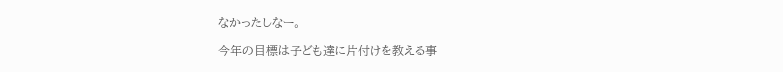なかったしなー。

今年の目標は子ども達に片付けを教える事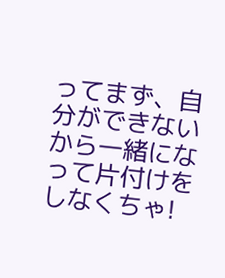ってまず、自分ができないから一緒になって片付けをしなくちゃ!